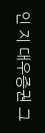인 지 대우증권 그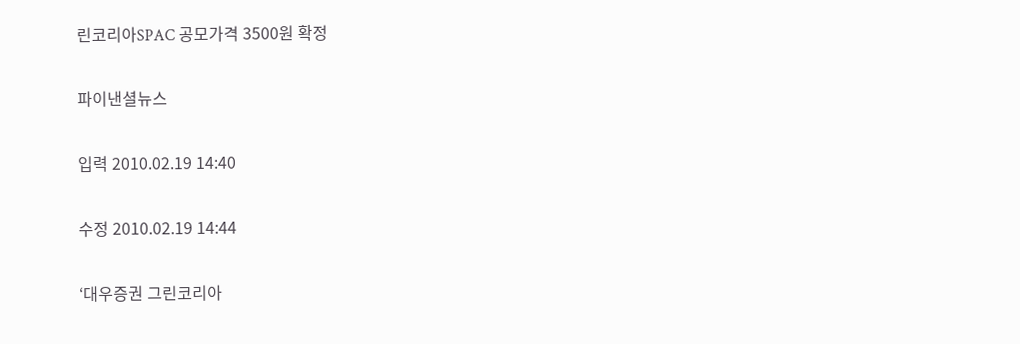린코리아SPAC 공모가격 3500원 확정

파이낸셜뉴스

입력 2010.02.19 14:40

수정 2010.02.19 14:44

‘대우증권 그린코리아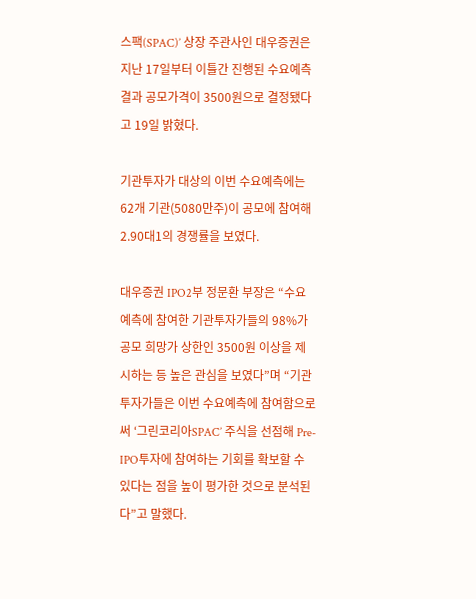스팩(SPAC)’ 상장 주관사인 대우증권은 지난 17일부터 이틀간 진행된 수요예측 결과 공모가격이 3500원으로 결정됐다고 19일 밝혔다.

기관투자가 대상의 이번 수요예측에는 62개 기관(5080만주)이 공모에 참여해 2.90대1의 경쟁률을 보였다.

대우증권 IPO2부 정문환 부장은 “수요예측에 참여한 기관투자가들의 98%가 공모 희망가 상한인 3500원 이상을 제시하는 등 높은 관심을 보였다”며 “기관투자가들은 이번 수요예측에 참여함으로써 ‘그린코리아SPAC’ 주식을 선점해 Pre-IPO투자에 참여하는 기회를 확보할 수 있다는 점을 높이 평가한 것으로 분석된다”고 말했다.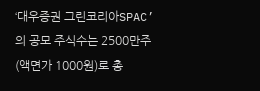‘대우증권 그린코리아SPAC’의 공모 주식수는 2500만주(액면가 1000원)로 총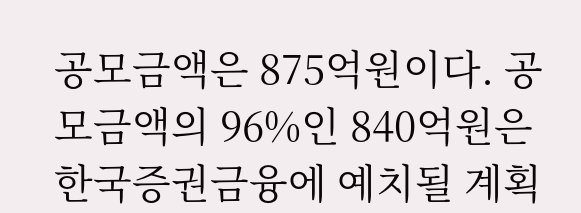공모금액은 875억원이다. 공모금액의 96%인 840억원은 한국증권금융에 예치될 계획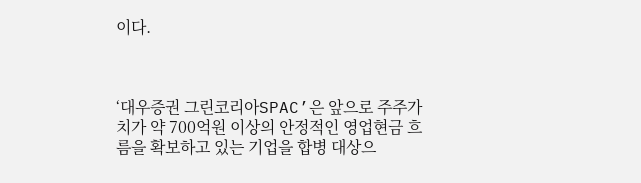이다.



‘대우증권 그린코리아SPAC’은 앞으로 주주가치가 약 700억원 이상의 안정적인 영업현금 흐름을 확보하고 있는 기업을 합병 대상으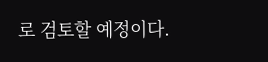로 검토할 예정이다.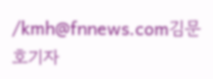/kmh@fnnews.com김문호기자